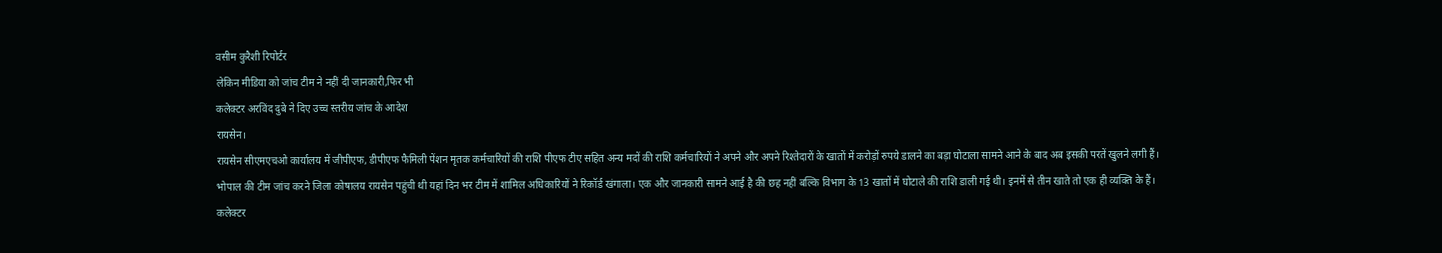वसीम कुरैशी रिपोर्टर
लेकिन मीडिया को जांच टीम ने नहीं दी जानकारी,फिर भी
कलेक्टर अरविंद दुबे ने दिए उच्च स्तरीय जांच के आदेश
रायसेन।
रायसेन सीएमएचओ कार्यालय में जीपीएफ, डीपीएफ फैमिली पेंशन मृतक कर्मचारियों की राशि पीएफ टीए सहित अन्य मदों की राशि कर्मचारियों ने अपने और अपने रिश्तेदारों के खातों में करोड़ों रुपये डालने का बड़ा घोटाला सामने आने के बाद अब इसकी परतें खुलने लगी हैं।
भोपाल की टीम जांच करने जिला कोषालय रायसेन पहुंची थी यहां दिन भर टीम में शामिल अधिकारियों ने रिकॉर्ड खंगाला। एक और जानकारी सामने आई है की छह नहीं बल्कि विभाग के 13 खातों में घोटाले की राशि डाली गई थी। इनमें से तीन खाते तो एक ही व्यक्ति के हैं।
कलेक्टर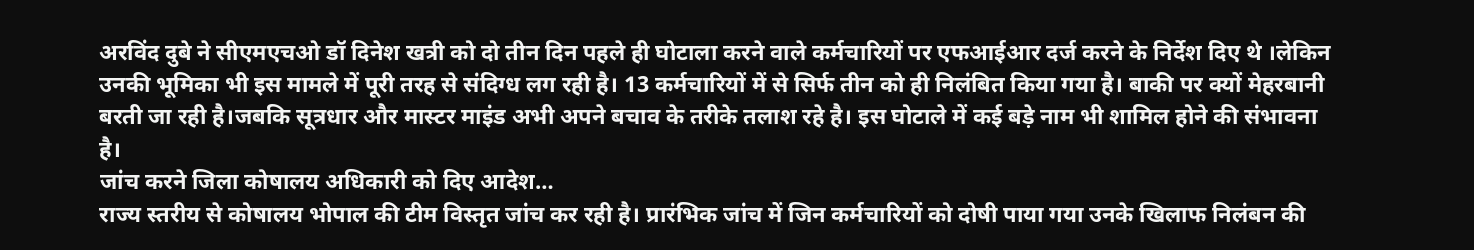अरविंद दुबे ने सीएमएचओ डॉ दिनेश खत्री को दो तीन दिन पहले ही घोटाला करने वाले कर्मचारियों पर एफआईआर दर्ज करने के निर्देश दिए थे ।लेकिन उनकी भूमिका भी इस मामले में पूरी तरह से संदिग्ध लग रही है। 13 कर्मचारियों में से सिर्फ तीन को ही निलंबित किया गया है। बाकी पर क्यों मेहरबानी बरती जा रही है।जबकि सूत्रधार और मास्टर माइंड अभी अपने बचाव के तरीके तलाश रहे है। इस घोटाले में कई बड़े नाम भी शामिल होने की संभावना है।
जांच करने जिला कोषालय अधिकारी को दिए आदेश…
राज्य स्तरीय से कोषालय भोपाल की टीम विस्तृत जांच कर रही है। प्रारंभिक जांच में जिन कर्मचारियों को दोषी पाया गया उनके खिलाफ निलंबन की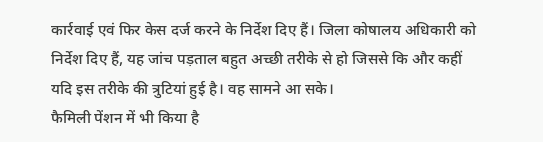कार्रवाई एवं फिर केस दर्ज करने के निर्देश दिए हैं। जिला कोषालय अधिकारी को निर्देश दिए हैं, यह जांच पड़ताल बहुत अच्छी तरीके से हो जिससे कि और कहीं यदि इस तरीके की त्रुटियां हुई है। वह सामने आ सके।
फैमिली पेंशन में भी किया है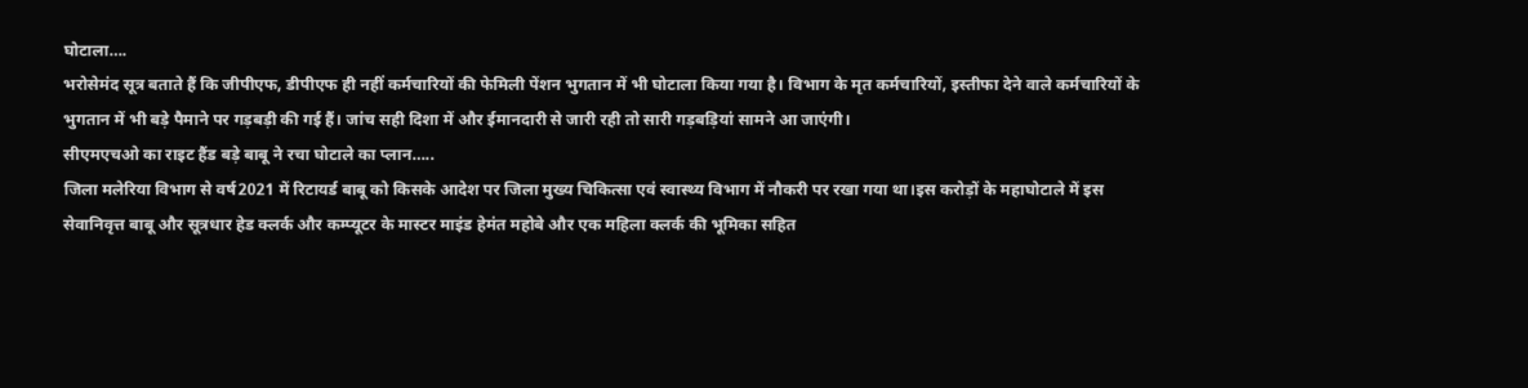घोटाला….
भरोसेमंद सूत्र बताते हैं कि जीपीएफ, डीपीएफ ही नहीं कर्मचारियों की फेमिली पेंशन भुगतान में भी घोटाला किया गया है। विभाग के मृत कर्मचारियों, इस्तीफा देने वाले कर्मचारियों के भुगतान में भी बड़े पैमाने पर गड़बड़ी की गई हैं। जांच सही दिशा में और ईमानदारी से जारी रही तो सारी गड़बड़ियां सामने आ जाएंगी।
सीएमएचओ का राइट हैंड बड़े बाबू ने रचा घोटाले का प्लान…..
जिला मलेरिया विभाग से वर्ष2021 में रिटायर्ड बाबू को किसके आदेश पर जिला मुख्य चिकित्सा एवं स्वास्थ्य विभाग में नौकरी पर रखा गया था।इस करोड़ों के महाघोटाले में इस सेवानिवृत्त बाबू और सूत्रधार हेड क्लर्क और कम्प्यूटर के मास्टर माइंड हेमंत महोबे और एक महिला क्लर्क की भूमिका सहित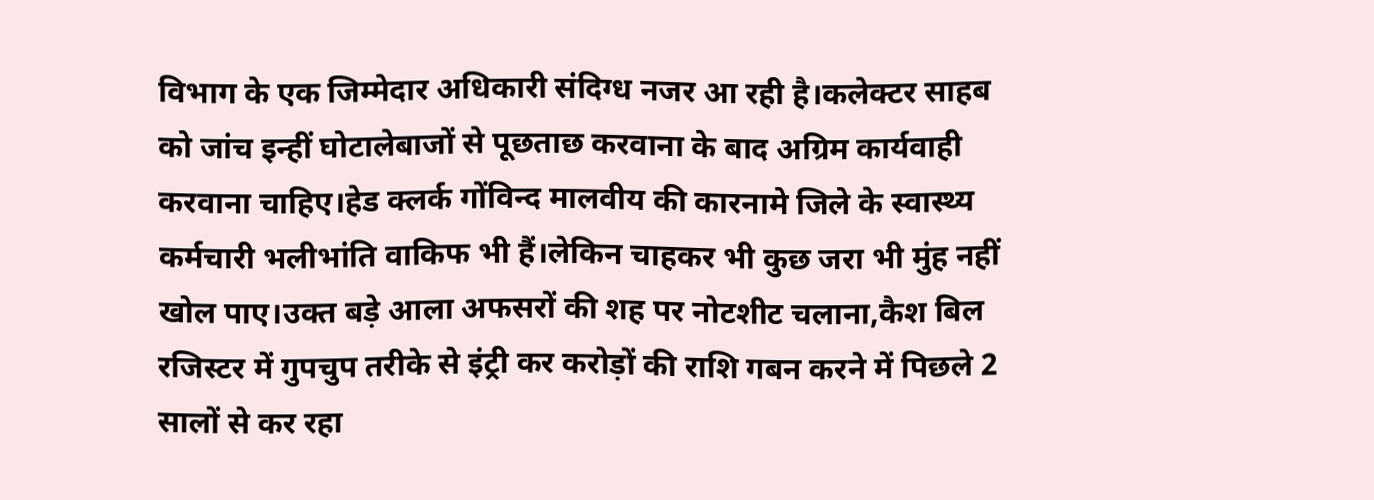विभाग के एक जिम्मेदार अधिकारी संदिग्ध नजर आ रही है।कलेक्टर साहब को जांच इन्हीं घोटालेबाजों से पूछताछ करवाना के बाद अग्रिम कार्यवाही करवाना चाहिए।हेड क्लर्क गोंविन्द मालवीय की कारनामे जिले के स्वास्थ्य कर्मचारी भलीभांति वाकिफ भी हैं।लेकिन चाहकर भी कुछ जरा भी मुंह नहीं खोल पाए।उक्त बड़े आला अफसरों की शह पर नोटशीट चलाना,कैश बिल रजिस्टर में गुपचुप तरीके से इंट्री कर करोड़ों की राशि गबन करने में पिछले 2 सालों से कर रहा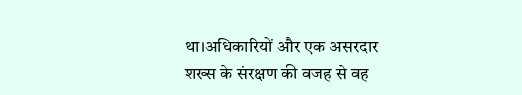था।अधिकारियों और एक असरदार शख्स के संरक्षण की वजह से वह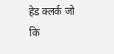हेड क्लर्क जो कि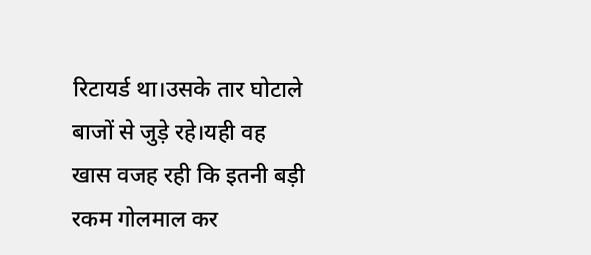रिटायर्ड था।उसके तार घोटाले बाजों से जुड़े रहे।यही वह खास वजह रही कि इतनी बड़ी रकम गोलमाल कर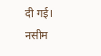दी गई।
नसीम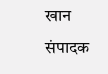खान संपादक